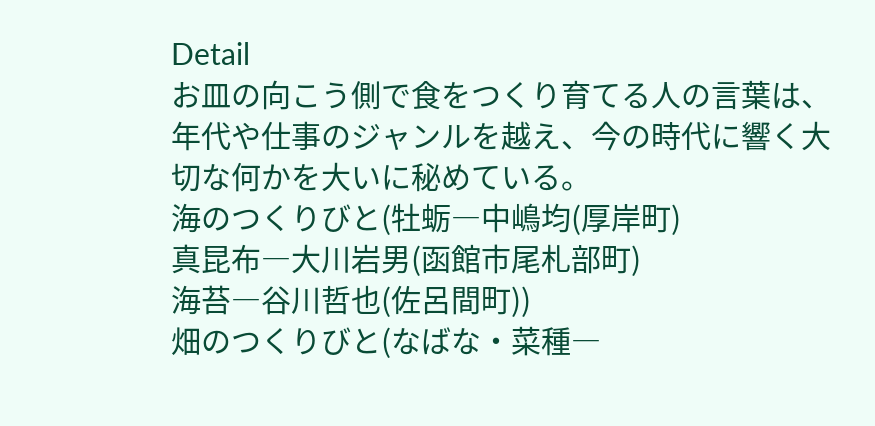Detail
お皿の向こう側で食をつくり育てる人の言葉は、年代や仕事のジャンルを越え、今の時代に響く大切な何かを大いに秘めている。
海のつくりびと(牡蛎―中嶋均(厚岸町)
真昆布―大川岩男(函館市尾札部町)
海苔―谷川哲也(佐呂間町))
畑のつくりびと(なばな・菜種―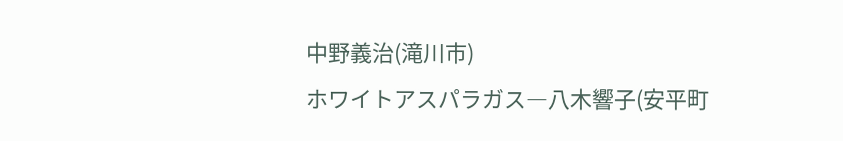中野義治(滝川市)
ホワイトアスパラガス―八木響子(安平町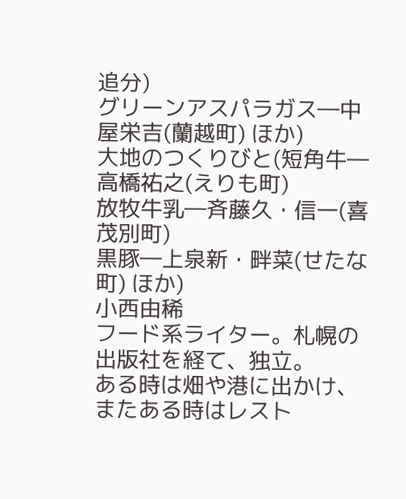追分)
グリーンアスパラガス―中屋栄吉(蘭越町) ほか)
大地のつくりびと(短角牛―高橋祐之(えりも町)
放牧牛乳―斉藤久・信一(喜茂別町)
黒豚―上泉新・畔菜(せたな町) ほか)
小西由稀
フード系ライター。札幌の出版社を経て、独立。
ある時は畑や港に出かけ、またある時はレスト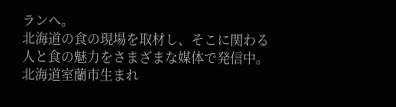ランへ。
北海道の食の現場を取材し、そこに関わる人と食の魅力をさまざまな媒体で発信中。
北海道室蘭市生まれ